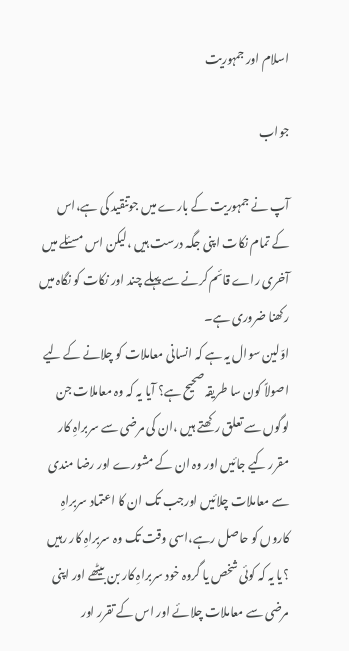اسلام اور جمہوریت

جواب

آپ نے جمہوریت کے بارے میں جوتنقید کی ہے،اس کے تمام نکات اپنی جگہ درست ہیں ،لیکن اس مسئلے میں آخری راے قائم کرنے سے پہلے چند اور نکات کو نگاہ میں رکھنا ضروری ہے۔
اوّلین سوال یہ ہے کہ انسانی معاملات کو چلانے کے لیے اصولاً کون سا طریقہ صحیح ہے؟ آیا یہ کہ وہ معاملات جن لوگوں سے تعلق رکھتے ہیں ،ان کی مرضی سے سربراہِ کار مقرر کیے جائیں اور وہ ان کے مشورے اور رضا مندی سے معاملات چلائیں اورجب تک ان کا اعتماد سربراہِ کاروں کو حاصل رہے،اسی وقت تک وہ سربراہِ کار رہیں ؟یا یہ کہ کوئی شخص یا گروہ خود سربراہِ کار بن بیٹھے اور اپنی مرضی سے معاملات چلائے اور اس کے تقرر اور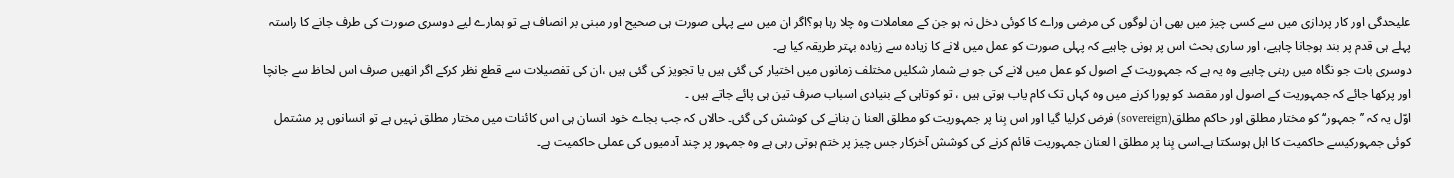علیحدگی اور کار پردازی میں سے کسی چیز میں بھی ان لوگوں کی مرضی وراے کا کوئی دخل نہ ہو جن کے معاملات وہ چلا رہا ہو؟اگر ان میں سے پہلی صورت ہی صحیح اور مبنی بر انصاف ہے تو ہمارے لیے دوسری صورت کی طرف جانے کا راستہ پہلے ہی قدم پر بند ہوجانا چاہیے، اور ساری بحث اس پر ہونی چاہیے کہ پہلی صورت کو عمل میں لانے کا زیادہ سے زیادہ بہتر طریقہ کیا ہے۔
دوسری بات جو نگاہ میں رہنی چاہیے وہ یہ ہے کہ جمہوریت کے اصول کو عمل میں لانے کی جو بے شمار شکلیں مختلف زمانوں میں اختیار کی گئی ہیں یا تجویز کی گئی ہیں ،ان کی تفصیلات سے قطع نظر کرکے اگر انھیں صرف اس لحاظ سے جانچا اور پرکھا جائے کہ جمہوریت کے اصول اور مقصد کو پورا کرنے میں وہ کہاں تک کام یاب ہوتی ہیں ، تو کوتاہی کے بنیادی اسباب صرف تین ہی پائے جاتے ہیں ۔
اوّل یہ کہ ’’جمہور‘‘ کو مختار مطلق اور حاکم مطلق(sovereign) فرض کرلیا گیا اور اس بِنا پر جمہوریت کو مطلق العنا ن بنانے کی کوشش کی گئی۔ حالاں کہ جب بجاے خود انسان ہی اس کائنات میں مختار مطلق نہیں ہے تو انسانوں پر مشتمل کوئی جمہورکیسے حاکمیت کا اہل ہوسکتا ہے۔اسی بِنا پر مطلق ا لعنان جمہوریت قائم کرنے کی کوشش آخرکار جس چیز پر ختم ہوتی رہی ہے وہ جمہور پر چند آدمیوں کی عملی حاکمیت ہے۔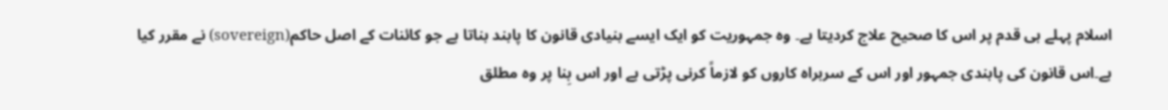اسلام پہلے ہی قدم پر اس کا صحیح علاج کردیتا ہے۔ وہ جمہوریت کو ایک ایسے بنیادی قانون کا پابند بناتا ہے جو کائنات کے اصل حاکم(sovereign) نے مقرر کیا ہے۔اس قانون کی پابندی جمہور اور اس کے سربراہ کاروں کو لازماً کرنی پڑتی ہے اور اس بِنا پر وہ مطلق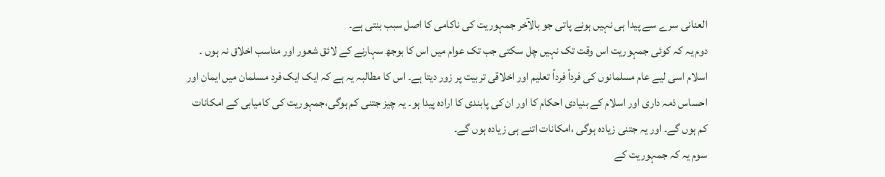العنانی سرے سے پیدا ہی نہیں ہونے پاتی جو بالآخر جمہوریت کی ناکامی کا اصل سبب بنتی ہے۔
دوم یہ کہ کوئی جمہوریت اس وقت تک نہیں چل سکتی جب تک عوام میں اس کا بوجھ سہارنے کے لائق شعور اور مناسب اخلاق نہ ہوں ۔ اسلام اسی لیے عام مسلمانوں کی فرداً فرداً تعلیم اور اخلاقی تربیت پر زور دیتا ہے۔ اس کا مطالبہ یہ ہے کہ ایک ایک فرد مسلمان میں ایمان اور احساس ذمہ داری اور اسلام کے بنیادی احکام کا اور ان کی پابندی کا ارادہ پیدا ہو۔ یہ چیز جتنی کم ہوگی،جمہوریت کی کامیابی کے امکانات کم ہوں گے۔ اور یہ جتنی زیادہ ہوگی ،امکانات اتنے ہی زیادہ ہوں گے۔
سوم یہ کہ جمہوریت کے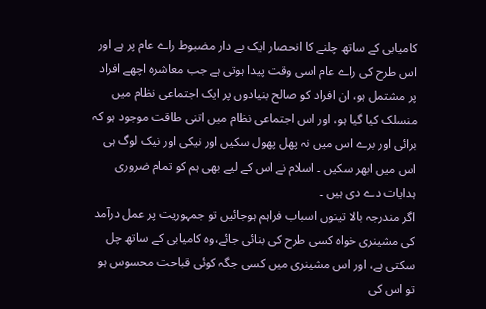کامیابی کے ساتھ چلنے کا انحصار ایک بے دار مضبوط راے عام پر ہے اور اس طرح کی راے عام اسی وقت پیدا ہوتی ہے جب معاشرہ اچھے افراد پر مشتمل ہو، ان افراد کو صالح بنیادوں پر ایک اجتماعی نظام میں منسلک کیا گیا ہو، اور اس اجتماعی نظام میں اتنی طاقت موجود ہو کہ برائی اور برے اس میں نہ پھل پھول سکیں اور نیکی اور نیک لوگ ہی اس میں ابھر سکیں ۔ اسلام نے اس کے لیے بھی ہم کو تمام ضروری ہدایات دے دی ہیں ۔
اگر مندرجہ بالا تینوں اسباب فراہم ہوجائیں تو جمہوریت پر عمل درآمد کی مشینری خواہ کسی طرح کی بنائی جائے،وہ کامیابی کے ساتھ چل سکتی ہے، اور اس مشینری میں کسی جگہ کوئی قباحت محسوس ہو تو اس کی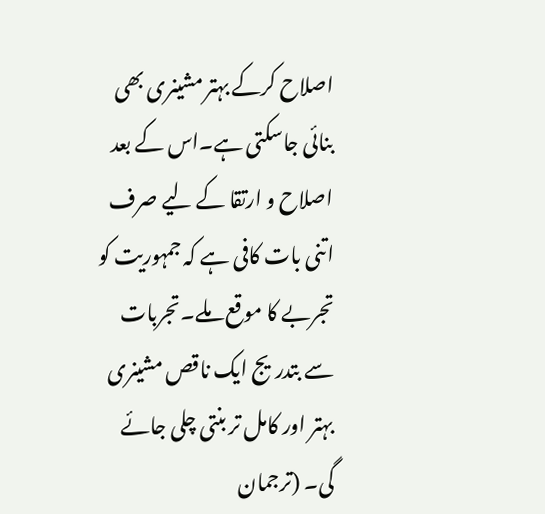اصلاح کرکے بہتر مشینری بھی بنائی جاسکتی ہے۔اس کے بعد اصلاح و ارتقا کے لیے صرف اتنی بات کافی ہے کہ جمہوریت کو تجربے کا موقع ملے۔تجربات سے بتدریج ایک ناقص مشینری بہتر اور کامل تر بنتی چلی جائے گی۔ (ترجمان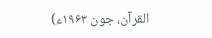القرآن، جون ۱۹۶۳ء)